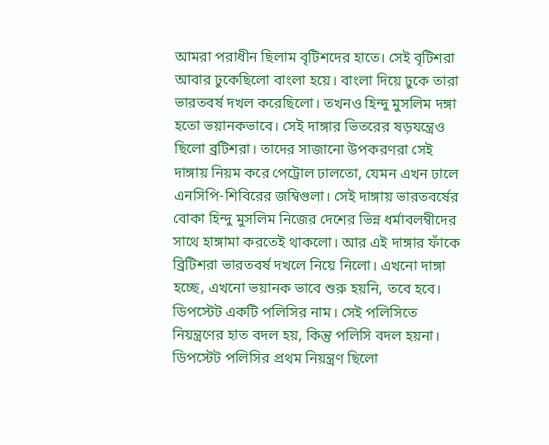আমরা পরাধীন ছিলাম বৃটিশদের হাতে। সেই বৃটিশরা আবার ঢুকেছিলো বাংলা হয়ে। বাংলা দিয়ে ঢুকে তারা ভারতবর্ষ দখল করেছিলো। তখনও হিন্দু মুসলিম দঙ্গা হতো ভয়ানকভাবে। সেই দাঙ্গার ভিতরের ষড়যন্ত্রেও ছিলো ব্রটিশরা। তাদের সাজানো উপকরণরা সেই দাঙ্গায় নিয়ম করে পেট্রোল ঢালতো, যেমন এখন ঢালে এনসিপি-শিবিরের জম্বিগুলা। সেই দাঙ্গায় ভারতবর্ষের বোকা হিন্দু মুসলিম নিজের দেশের ভিন্ন ধর্মাবলম্বীদের সাথে হাঙ্গামা করতেই থাকলো। আর এই দাঙ্গার ফাঁকে ব্রিটিশরা ভারতবর্ষ দখলে নিয়ে নিলো। এখনো দাঙ্গা হচ্ছে, এখনো ভয়ানক ভাবে শুরু হয়নি, তবে হবে।
ডিপস্টেট একটি পলিসির নাম। সেই পলিসিতে নিয়ন্ত্রণের হাত বদল হয়, কিন্তু পলিসি বদল হয়না। ডিপস্টেট পলিসির প্রথম নিয়ন্ত্রণ ছিলো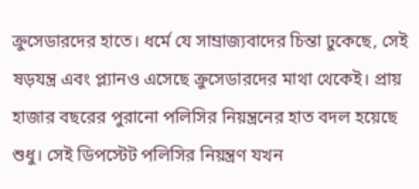ক্রুসেডারদের হাতে। ধর্মে যে সাম্রাজ্যবাদের চিন্তা ঢুকেছে, সেই ষড়যন্ত্র এবং প্ল্যানও এসেছে ক্রুসেডারদের মাথা থেকেই। প্রায় হাজার বছরের পুরানো পলিসির নিয়ন্ত্রনের হাত বদল হয়েছে শুধু। সেই ডিপস্টেট পলিসির নিয়ন্ত্রণ যখন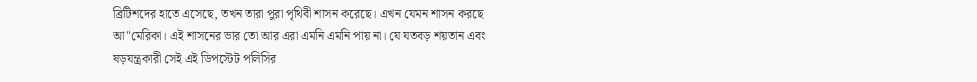ব্রিটিশদের হাতে এসেছে, তখন তারা পুরা পৃথিবী শাসন করেছে। এখন যেমন শাসন করছে আ"মেরিকা। এই শাসনের ভার তো আর এরা এমনি এমনি পায় না। যে যতবড় শয়তান এবং ষড়যন্ত্রকারী সেই এই ডিপস্টেট পলিসির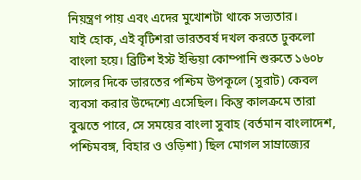নিয়ন্ত্রণ পায় এবং এদের মুখোশটা থাকে সভ্যতার।
যাই হোক, এই বৃটিশরা ভারতবর্ষ দখল করতে ঢুকলো বাংলা হয়ে। ব্রিটিশ ইস্ট ইন্ডিয়া কোম্পানি শুরুতে ১৬০৮ সালের দিকে ভারতের পশ্চিম উপকূলে (সুরাট) কেবল ব্যবসা করার উদ্দেশ্যে এসেছিল। কিন্তু কালক্রমে তারা বুঝতে পারে, সে সময়ের বাংলা সুবাহ (বর্তমান বাংলাদেশ, পশ্চিমবঙ্গ, বিহার ও ওড়িশা) ছিল মোগল সাম্রাজ্যের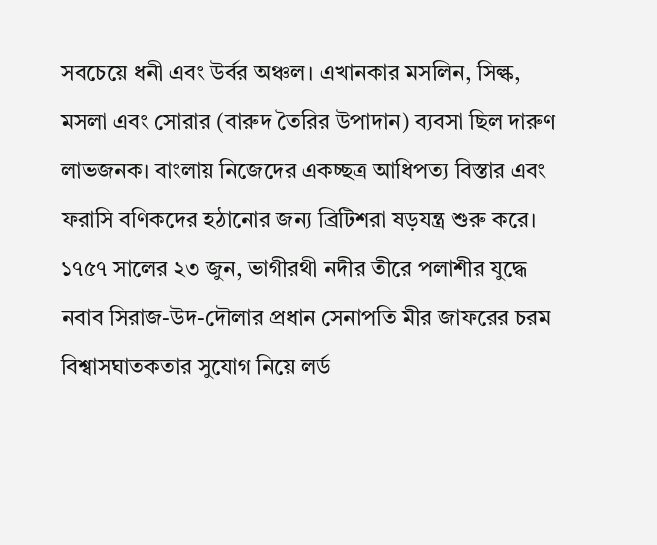সবচেয়ে ধনী এবং উর্বর অঞ্চল। এখানকার মসলিন, সিল্ক, মসলা এবং সোরার (বারুদ তৈরির উপাদান) ব্যবসা ছিল দারুণ লাভজনক। বাংলায় নিজেদের একচ্ছত্র আধিপত্য বিস্তার এবং ফরাসি বণিকদের হঠানোর জন্য ব্রিটিশরা ষড়যন্ত্র শুরু করে। ১৭৫৭ সালের ২৩ জুন, ভাগীরথী নদীর তীরে পলাশীর যুদ্ধে নবাব সিরাজ-উদ-দৌলার প্রধান সেনাপতি মীর জাফরের চরম বিশ্বাসঘাতকতার সুযোগ নিয়ে লর্ড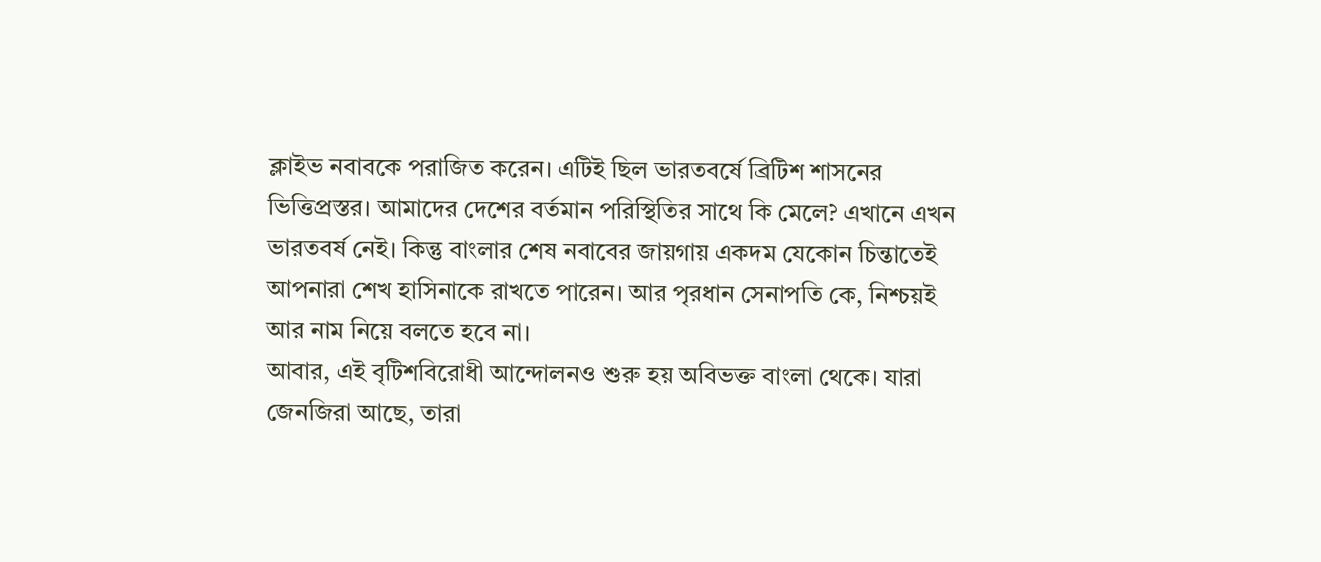ক্লাইভ নবাবকে পরাজিত করেন। এটিই ছিল ভারতবর্ষে ব্রিটিশ শাসনের ভিত্তিপ্রস্তর। আমাদের দেশের বর্তমান পরিস্থিতির সাথে কি মেলে? এখানে এখন ভারতবর্ষ নেই। কিন্তু বাংলার শেষ নবাবের জায়গায় একদম যেকোন চিন্তাতেই আপনারা শেখ হাসিনাকে রাখতে পারেন। আর পৃরধান সেনাপতি কে, নিশ্চয়ই আর নাম নিয়ে বলতে হবে না।
আবার, এই বৃটিশবিরোধী আন্দোলনও শুরু হয় অবিভক্ত বাংলা থেকে। যারা জেনজিরা আছে, তারা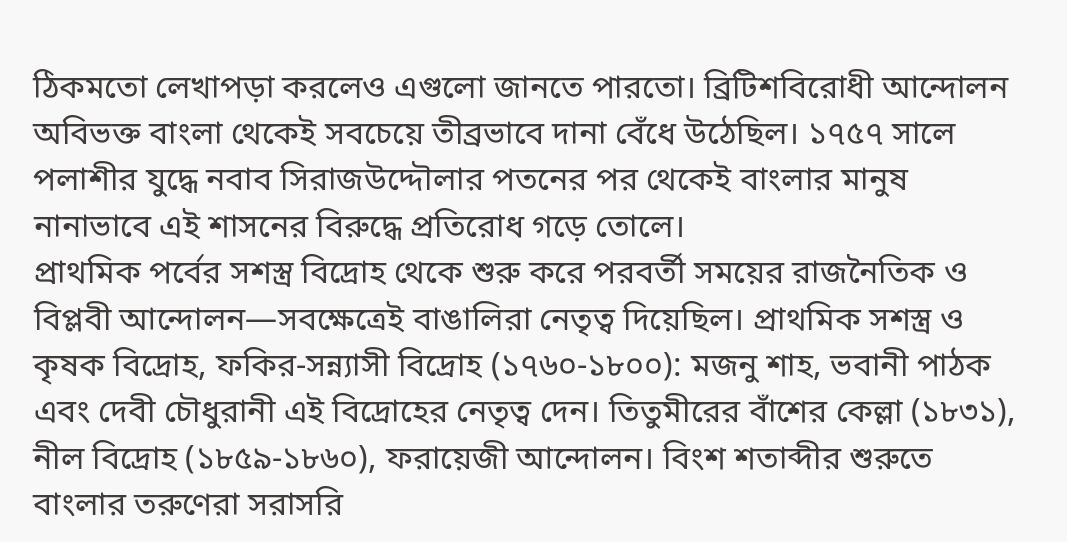ঠিকমতো লেখাপড়া করলেও এগুলো জানতে পারতো। ব্রিটিশবিরোধী আন্দোলন অবিভক্ত বাংলা থেকেই সবচেয়ে তীব্রভাবে দানা বেঁধে উঠেছিল। ১৭৫৭ সালে পলাশীর যুদ্ধে নবাব সিরাজউদ্দৌলার পতনের পর থেকেই বাংলার মানুষ নানাভাবে এই শাসনের বিরুদ্ধে প্রতিরোধ গড়ে তোলে।
প্রাথমিক পর্বের সশস্ত্র বিদ্রোহ থেকে শুরু করে পরবর্তী সময়ের রাজনৈতিক ও বিপ্লবী আন্দোলন—সবক্ষেত্রেই বাঙালিরা নেতৃত্ব দিয়েছিল। প্রাথমিক সশস্ত্র ও কৃষক বিদ্রোহ, ফকির-সন্ন্যাসী বিদ্রোহ (১৭৬০-১৮০০): মজনু শাহ, ভবানী পাঠক এবং দেবী চৌধুরানী এই বিদ্রোহের নেতৃত্ব দেন। তিতুমীরের বাঁশের কেল্লা (১৮৩১), নীল বিদ্রোহ (১৮৫৯-১৮৬০), ফরায়েজী আন্দোলন। বিংশ শতাব্দীর শুরুতে বাংলার তরুণেরা সরাসরি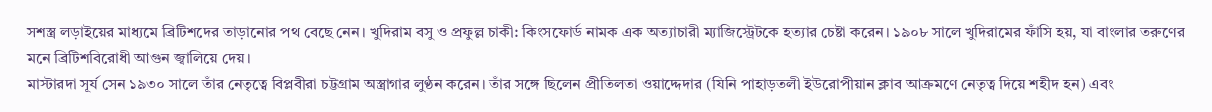সশস্ত্র লড়াইয়ের মাধ্যমে ব্রিটিশদের তাড়ানোর পথ বেছে নেন। খুদিরাম বসু ও প্রফুল্ল চাকী: কিংসফোর্ড নামক এক অত্যাচারী ম্যাজিস্ট্রেটকে হত্যার চেষ্টা করেন। ১৯০৮ সালে খুদিরামের ফাঁসি হয়, যা বাংলার তরুণের মনে ব্রিটিশবিরোধী আগুন জ্বালিয়ে দেয়।
মাস্টারদা সূর্য সেন ১৯৩০ সালে তাঁর নেতৃত্বে বিপ্লবীরা চট্টগ্রাম অস্ত্রাগার লুণ্ঠন করেন। তাঁর সঙ্গে ছিলেন প্রীতিলতা ওয়াদ্দেদার (যিনি পাহাড়তলী ইউরোপীয়ান ক্লাব আক্রমণে নেতৃত্ব দিয়ে শহীদ হন) এবং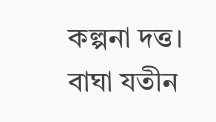কল্পনা দত্ত।
বাঘা যতীন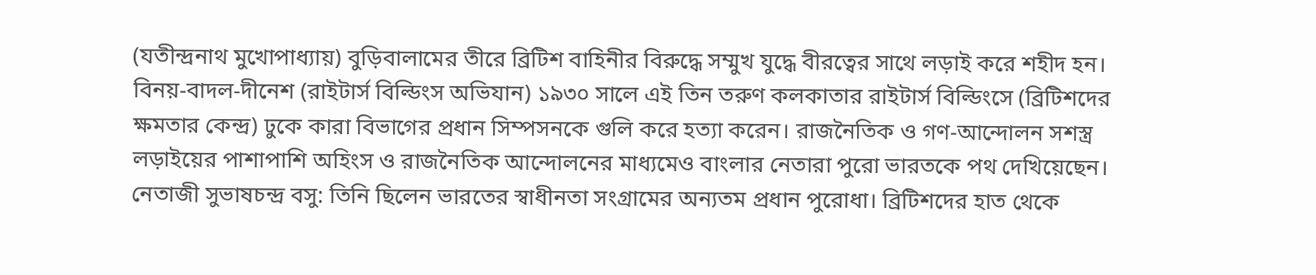(যতীন্দ্রনাথ মুখোপাধ্যায়) বুড়িবালামের তীরে ব্রিটিশ বাহিনীর বিরুদ্ধে সম্মুখ যুদ্ধে বীরত্বের সাথে লড়াই করে শহীদ হন। বিনয়-বাদল-দীনেশ (রাইটার্স বিল্ডিংস অভিযান) ১৯৩০ সালে এই তিন তরুণ কলকাতার রাইটার্স বিল্ডিংসে (ব্রিটিশদের ক্ষমতার কেন্দ্র) ঢুকে কারা বিভাগের প্রধান সিম্পসনকে গুলি করে হত্যা করেন। রাজনৈতিক ও গণ-আন্দোলন সশস্ত্র লড়াইয়ের পাশাপাশি অহিংস ও রাজনৈতিক আন্দোলনের মাধ্যমেও বাংলার নেতারা পুরো ভারতকে পথ দেখিয়েছেন।
নেতাজী সুভাষচন্দ্র বসু: তিনি ছিলেন ভারতের স্বাধীনতা সংগ্রামের অন্যতম প্রধান পুরোধা। ব্রিটিশদের হাত থেকে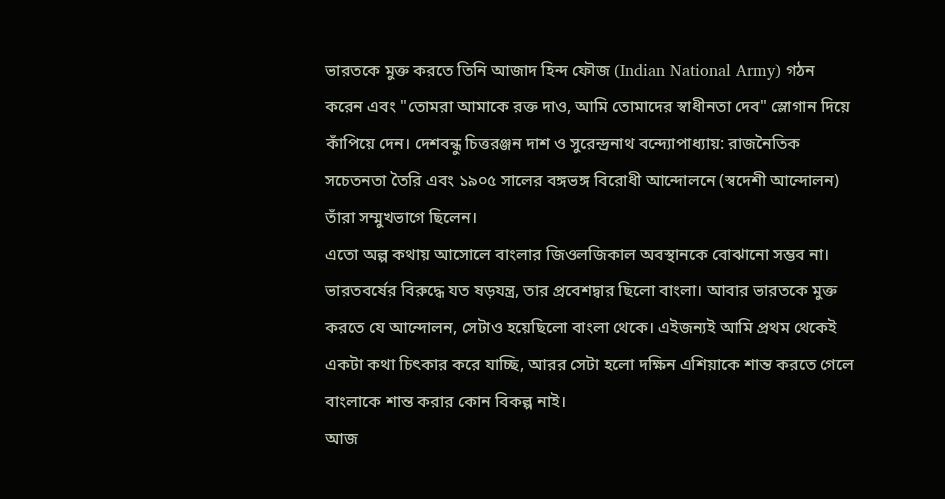ভারতকে মুক্ত করতে তিনি আজাদ হিন্দ ফৌজ (Indian National Army) গঠন করেন এবং "তোমরা আমাকে রক্ত দাও, আমি তোমাদের স্বাধীনতা দেব" স্লোগান দিয়ে কাঁপিয়ে দেন। দেশবন্ধু চিত্তরঞ্জন দাশ ও সুরেন্দ্রনাথ বন্দ্যোপাধ্যায়: রাজনৈতিক সচেতনতা তৈরি এবং ১৯০৫ সালের বঙ্গভঙ্গ বিরোধী আন্দোলনে (স্বদেশী আন্দোলন) তাঁরা সম্মুখভাগে ছিলেন।
এতো অল্প কথায় আসোলে বাংলার জিওলজিকাল অবস্থানকে বোঝানো সম্ভব না। ভারতবর্ষের বিরুদ্ধে যত ষড়যন্ত্র, তার প্রবেশদ্বার ছিলো বাংলা। আবার ভারতকে মুক্ত করতে যে আন্দোলন, সেটাও হয়েছিলো বাংলা থেকে। এইজন্যই আমি প্রথম থেকেই একটা কথা চিৎকার করে যাচ্ছি, আরর সেটা হলো দক্ষিন এশিয়াকে শান্ত করতে গেলে বাংলাকে শান্ত করার কোন বিকল্প নাই।
আজ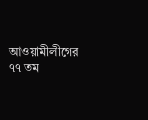আওয়ামীলীগের ৭৭ তম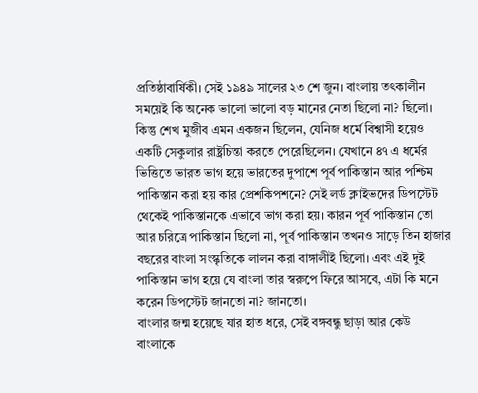প্রতিষ্ঠাবার্ষিকী। সেই ১৯৪৯ সালের ২৩ শে জুন। বাংলায় তৎকালীন সময়েই কি অনেক ভালো ভালো বড় মানের নেতা ছিলো না? ছিলো। কিন্তু শেখ মুজীব এমন একজন ছিলেন, যেনিজ ধর্মে বিশ্বাসী হয়েও একটি সেকুলার রাষ্ট্রচিন্তা করতে পেরেছিলেন। যেখানে ৪৭ এ ধর্মের ভিত্তিতে ভারত ভাগ হয়ে ভারতের দুপাশে পূর্ব পাকিস্তান আর পশ্চিম পাকিস্তান করা হয় কার প্রেশকিপশনে? সেই লর্ড ক্লাইভদের ডিপস্টেট থেকেই পাকিস্তানকে এভাবে ভাগ করা হয়। কারন পূর্ব পাকিস্তান তো আর চরিত্রে পাকিস্তান ছিলো না, পূর্ব পাকিস্তান তখনও সাড়ে তিন হাজার বছরের বাংলা সংস্কৃতিকে লালন করা বাঙ্গালীই ছিলো। এবং এই দুই পাকিস্তান ভাগ হয়ে যে বাংলা তার স্বরুপে ফিরে আসবে, এটা কি মনে করেন ডিপস্টেট জানতো না? জানতো।
বাংলার জন্ম হয়েছে যার হাত ধরে, সেই বঙ্গবন্ধু ছাড়া আর কেউ বাংলাকে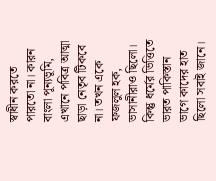স্বাধীন করতে পারতো না। কারন বাংলা পূন্যভূমি, এখানে পবিত্র আত্মা ছাড়া নেতৃব টিকবে না। তখন একে ফজলুল হক, ভাসানীরাও ছিলো। কিন্তু ধর্মের ভিত্তিতে ভারত পাকিস্তান ভাগে কাদের হাত ছিলো সবাই জানে।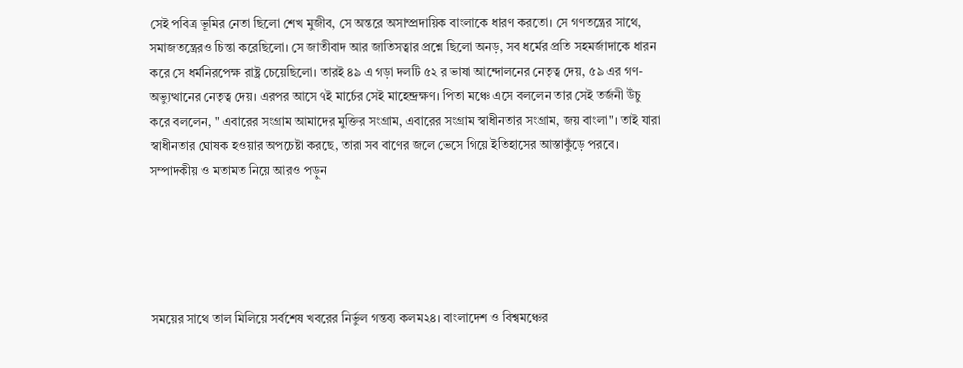সেই পবিত্র ভূমির নেতা ছিলো শেখ মুজীব, সে অন্তরে অসাম্প্রদায়িক বাংলাকে ধারণ করতো। সে গণতন্ত্রের সাথে, সমাজতন্ত্রেরও চিন্তা করেছিলো। সে জাতীবাদ আর জাতিসত্বার প্রশ্নে ছিলো অনড়, সব ধর্মের প্রতি সহমর্জাদাকে ধারন করে সে ধর্মনিরপেক্ষ রাষ্ট্র চেয়েছিলো। তারই ৪৯ এ গড়া দলটি ৫২ র ভাষা আন্দোলনের নেতৃত্ব দেয়, ৫৯ এর গণ-অভ্যুত্থানের নেতৃত্ব দেয়। এরপর আসে ৭ই মার্চের সেই মাহেন্দ্রক্ষণ। পিতা মঞ্চে এসে বললেন তার সেই তর্জনী উঁচু করে বললেন, " এবারের সংগ্রাম আমাদের মুক্তির সংগ্রাম, এবারের সংগ্রাম স্বাধীনতার সংগ্রাম, জয় বাংলা"। তাই যারা স্বাধীনতার ঘোষক হওয়ার অপচেষ্টা করছে, তারা সব বাণের জলে ভেসে গিয়ে ইতিহাসের আস্তাকুঁড়ে পরবে।
সম্পাদকীয় ও মতামত নিয়ে আরও পড়ুন





সময়ের সাথে তাল মিলিয়ে সর্বশেষ খবরের নির্ভুল গন্তব্য কলম২৪। বাংলাদেশ ও বিশ্বমঞ্চের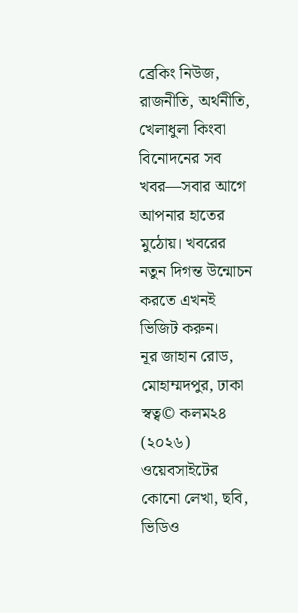ব্রেকিং নিউজ, রাজনীতি, অর্থনীতি, খেলাধুলা কিংবা বিনোদনের সব খবর—সবার আগে আপনার হাতের মুঠোয়। খবরের নতুন দিগন্ত উন্মোচন করতে এখনই ভিজিট করুন।
নূর জাহান রোড, মোহাম্মদপুর, ঢাকা
স্বত্ব© কলম২৪ (২০২৬)
ওয়েবসাইটের কোনো লেখা, ছবি, ভিডিও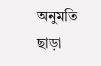অনুমতি ছাড়া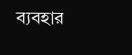ব্যবহার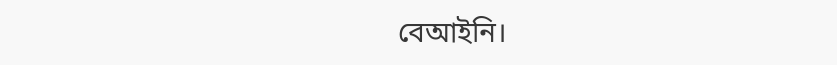বেআইনি।